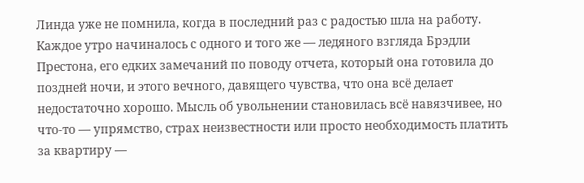Линда уже не помнила, когда в последний раз с радостью шла на работу. Каждое утро начиналось с одного и того же — ледяного взгляда Брэдли Престона, его едких замечаний по поводу отчета, который она готовила до поздней ночи, и этого вечного, давящего чувства, что она всё делает недостаточно хорошо. Мысль об увольнении становилась всё навязчивее, но что-то — упрямство, страх неизвестности или просто необходимость платить за квартиру —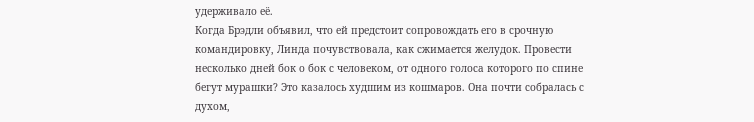удерживало её.
Когда Брэдли объявил, что ей предстоит сопровождать его в срочную командировку, Линда почувствовала, как сжимается желудок. Провести несколько дней бок о бок с человеком, от одного голоса которого по спине бегут мурашки? Это казалось худшим из кошмаров. Она почти собралась с духом,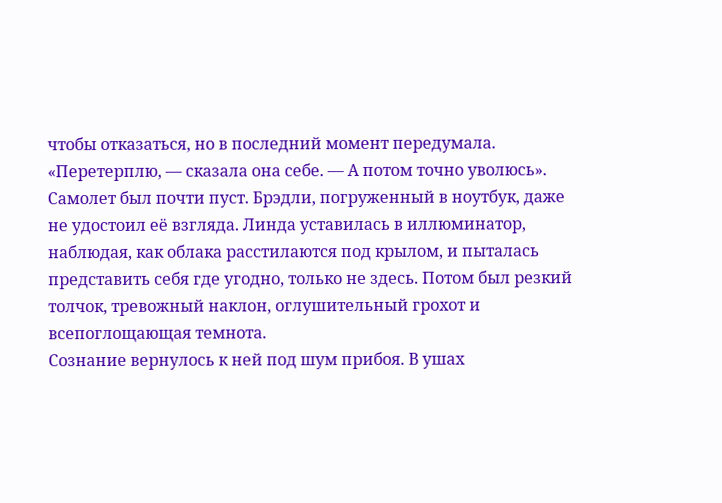чтобы отказаться, но в последний момент передумала. «Перетерплю, — сказала она себе. — А потом точно уволюсь».
Самолет был почти пуст. Брэдли, погруженный в ноутбук, даже не удостоил её взгляда. Линда уставилась в иллюминатор, наблюдая, как облака расстилаются под крылом, и пыталась представить себя где угодно, только не здесь. Потом был резкий толчок, тревожный наклон, оглушительный грохот и всепоглощающая темнота.
Сознание вернулось к ней под шум прибоя. В ушах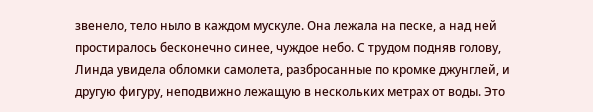звенело, тело ныло в каждом мускуле. Она лежала на песке, а над ней простиралось бесконечно синее, чуждое небо. С трудом подняв голову, Линда увидела обломки самолета, разбросанные по кромке джунглей, и другую фигуру, неподвижно лежащую в нескольких метрах от воды. Это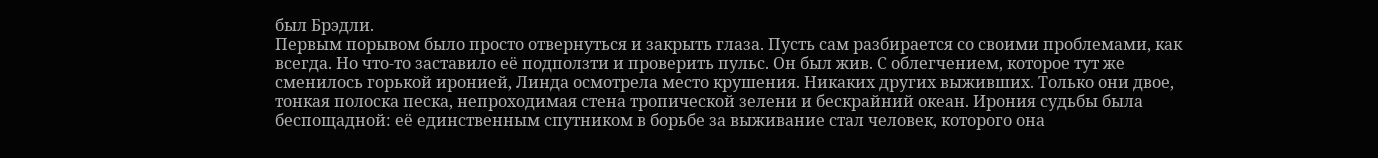был Брэдли.
Первым порывом было просто отвернуться и закрыть глаза. Пусть сам разбирается со своими проблемами, как всегда. Но что-то заставило её подползти и проверить пульс. Он был жив. С облегчением, которое тут же сменилось горькой иронией, Линда осмотрела место крушения. Никаких других выживших. Только они двое, тонкая полоска песка, непроходимая стена тропической зелени и бескрайний океан. Ирония судьбы была беспощадной: её единственным спутником в борьбе за выживание стал человек, которого она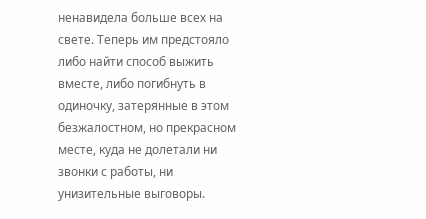ненавидела больше всех на свете. Теперь им предстояло либо найти способ выжить вместе, либо погибнуть в одиночку, затерянные в этом безжалостном, но прекрасном месте, куда не долетали ни звонки с работы, ни унизительные выговоры.